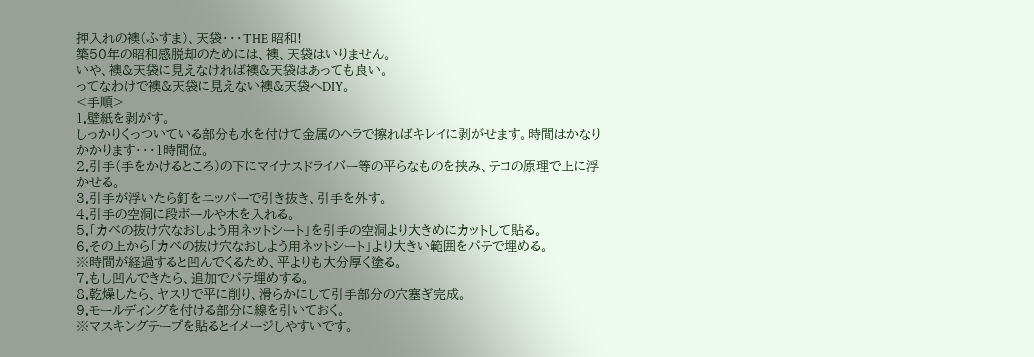押入れの襖(ふすま)、天袋・・・THE 昭和!
築50年の昭和感脱却のためには、襖、天袋はいりません。
いや、襖&天袋に見えなければ襖&天袋はあっても良い。
ってなわけで襖&天袋に見えない襖&天袋へDIY。
<手順>
1.壁紙を剥がす。
しっかりくっついている部分も水を付けて金属のヘラで擦ればキレイに剥がせます。時間はかなりかかります・・・1時間位。
2.引手(手をかけるところ)の下にマイナスドライバー等の平らなものを挟み、テコの原理で上に浮かせる。
3.引手が浮いたら釘をニッパーで引き抜き、引手を外す。
4.引手の空洞に段ボールや木を入れる。
5.「カベの抜け穴なおしよう用ネットシート」を引手の空洞より大きめにカットして貼る。
6.その上から「カベの抜け穴なおしよう用ネットシート」より大きい範囲をパテで埋める。
※時間が経過すると凹んでくるため、平よりも大分厚く塗る。
7.もし凹んできたら、追加でパテ埋めする。
8.乾燥したら、ヤスリで平に削り、滑らかにして引手部分の穴塞ぎ完成。
9.モールディングを付ける部分に線を引いておく。
※マスキングテープを貼るとイメージしやすいです。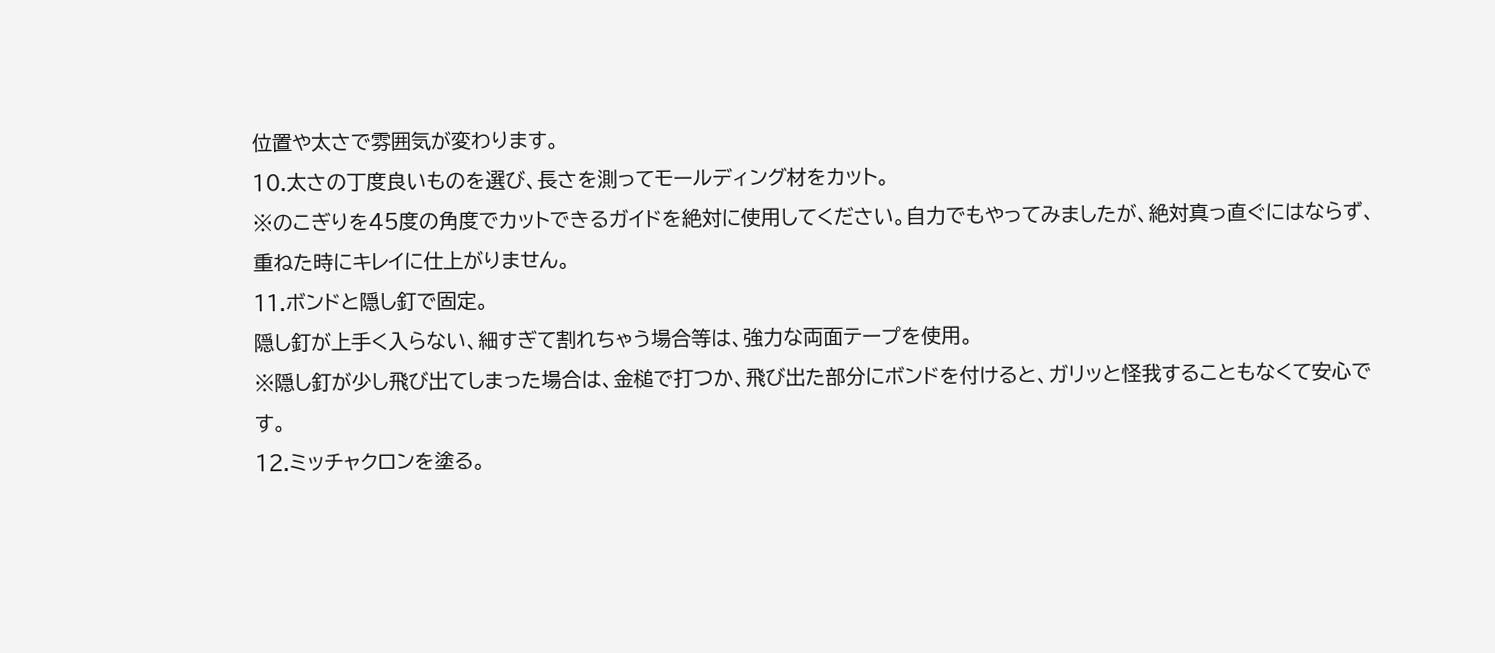位置や太さで雰囲気が変わります。
10.太さの丁度良いものを選び、長さを測ってモールディング材をカット。
※のこぎりを45度の角度でカットできるガイドを絶対に使用してください。自力でもやってみましたが、絶対真っ直ぐにはならず、重ねた時にキレイに仕上がりません。
11.ボンドと隠し釘で固定。
隠し釘が上手く入らない、細すぎて割れちゃう場合等は、強力な両面テープを使用。
※隠し釘が少し飛び出てしまった場合は、金槌で打つか、飛び出た部分にボンドを付けると、ガリッと怪我することもなくて安心です。
12.ミッチャクロンを塗る。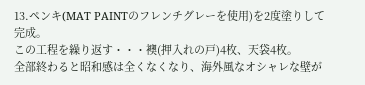13.ペンキ(MAT PAINTのフレンチグレーを使用)を2度塗りして完成。
この工程を繰り返す・・・襖(押入れの戸)4枚、天袋4枚。
全部終わると昭和感は全くなくなり、海外風なオシャレな壁が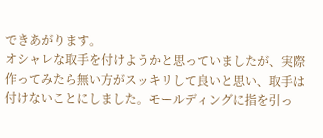できあがります。
オシャレな取手を付けようかと思っていましたが、実際作ってみたら無い方がスッキリして良いと思い、取手は付けないことにしました。モールディングに指を引っ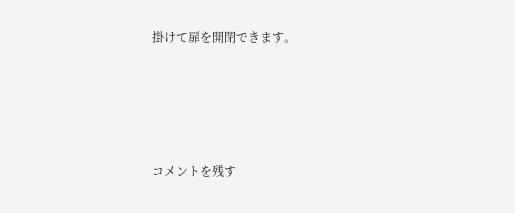掛けて扉を開閉できます。




コメントを残す